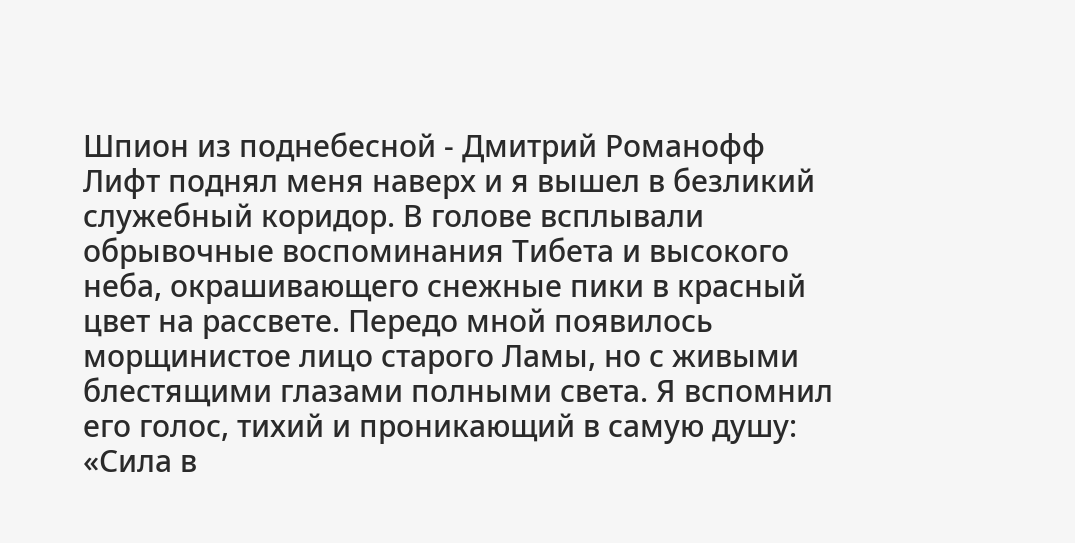Шпион из поднебесной - Дмитрий Романофф
Лифт поднял меня наверх и я вышел в безликий служебный коридор. В голове всплывали обрывочные воспоминания Тибета и высокого неба, окрашивающего снежные пики в красный цвет на рассвете. Передо мной появилось морщинистое лицо старого Ламы, но с живыми блестящими глазами полными света. Я вспомнил его голос, тихий и проникающий в самую душу: «Сила в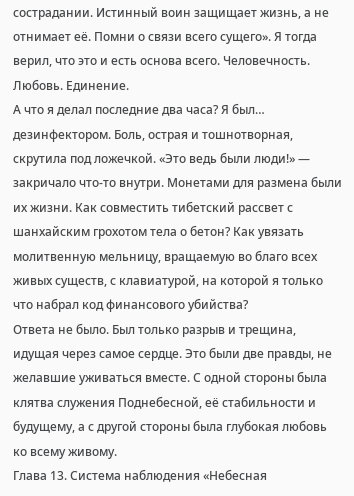сострадании. Истинный воин защищает жизнь, а не отнимает её. Помни о связи всего сущего». Я тогда верил, что это и есть основа всего. Человечность. Любовь. Единение.
А что я делал последние два часа? Я был… дезинфектором. Боль, острая и тошнотворная, скрутила под ложечкой. «Это ведь были люди!» — закричало что‑то внутри. Монетами для размена были их жизни. Как совместить тибетский рассвет с шанхайским грохотом тела о бетон? Как увязать молитвенную мельницу, вращаемую во благо всех живых существ, с клавиатурой, на которой я только что набрал код финансового убийства?
Ответа не было. Был только разрыв и трещина, идущая через самое сердце. Это были две правды, не желавшие уживаться вместе. С одной стороны была клятва служения Поднебесной, её стабильности и будущему, а с другой стороны была глубокая любовь ко всему живому.
Глава 13. Система наблюдения «Небесная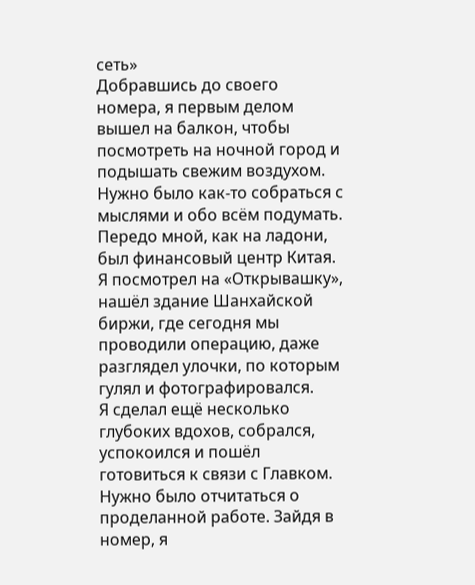сеть»
Добравшись до своего номера, я первым делом вышел на балкон, чтобы посмотреть на ночной город и подышать свежим воздухом. Нужно было как‑то собраться с мыслями и обо всём подумать. Передо мной, как на ладони, был финансовый центр Китая. Я посмотрел на «Открывашку», нашёл здание Шанхайской биржи, где сегодня мы проводили операцию, даже разглядел улочки, по которым гулял и фотографировался.
Я сделал ещё несколько глубоких вдохов, собрался, успокоился и пошёл готовиться к связи с Главком. Нужно было отчитаться о проделанной работе. Зайдя в номер, я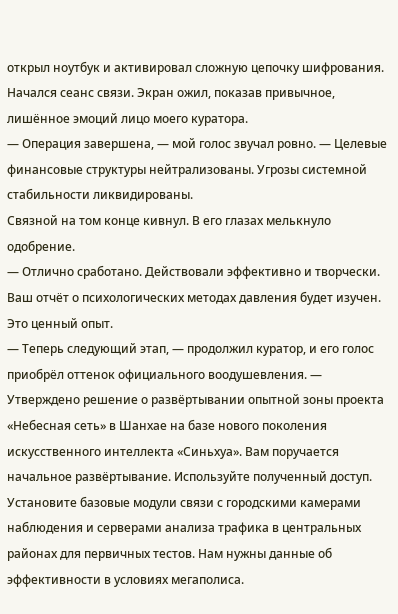открыл ноутбук и активировал сложную цепочку шифрования. Начался сеанс связи. Экран ожил, показав привычное, лишённое эмоций лицо моего куратора.
— Операция завершена, — мой голос звучал ровно. — Целевые финансовые структуры нейтрализованы. Угрозы системной стабильности ликвидированы.
Связной на том конце кивнул. В его глазах мелькнуло одобрение.
— Отлично сработано. Действовали эффективно и творчески. Ваш отчёт о психологических методах давления будет изучен. Это ценный опыт.
— Теперь следующий этап, — продолжил куратор, и его голос приобрёл оттенок официального воодушевления. — Утверждено решение о развёртывании опытной зоны проекта «Небесная сеть» в Шанхае на базе нового поколения искусственного интеллекта «Синьхуа». Вам поручается начальное развёртывание. Используйте полученный доступ. Установите базовые модули связи с городскими камерами наблюдения и серверами анализа трафика в центральных районах для первичных тестов. Нам нужны данные об эффективности в условиях мегаполиса.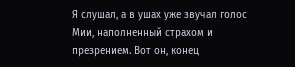Я слушал, а в ушах уже звучал голос Мии, наполненный страхом и презрением. Вот он, конец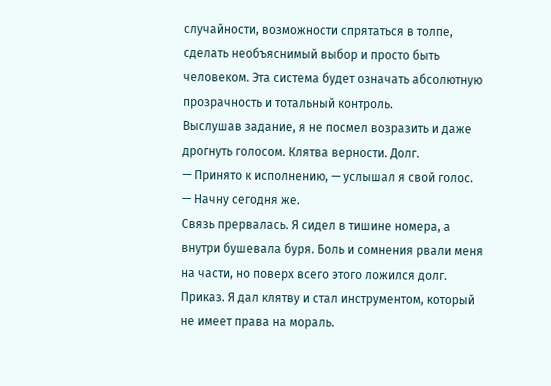случайности, возможности спрятаться в толпе, сделать необъяснимый выбор и просто быть человеком. Эта система будет означать абсолютную прозрачность и тотальный контроль.
Выслушав задание, я не посмел возразить и даже дрогнуть голосом. Клятва верности. Долг.
— Принято к исполнению, — услышал я свой голос. — Начну сегодня же.
Связь прервалась. Я сидел в тишине номера, а внутри бушевала буря. Боль и сомнения рвали меня на части, но поверх всего этого ложился долг. Приказ. Я дал клятву и стал инструментом, который не имеет права на мораль.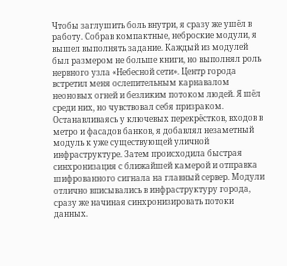Чтобы заглушить боль внутри, я сразу же ушёл в работу. Собрав компактные, неброские модули, я вышел выполнять задание. Каждый из модулей был размером не больше книги, но выполнял роль нервного узла «Небесной сети». Центр города встретил меня ослепительным карнавалом неоновых огней и безликим потоком людей. Я шёл среди них, но чувствовал себя призраком.
Останавливаясь у ключевых перекрёстков, входов в метро и фасадов банков, я добавлял незаметный модуль к уже существующей уличной инфраструктуре. Затем происходила быстрая синхронизация с ближайшей камерой и отправка шифрованного сигнала на главный сервер. Модули отлично вписывались в инфраструктуру города, сразу же начиная синхронизировать потоки данных.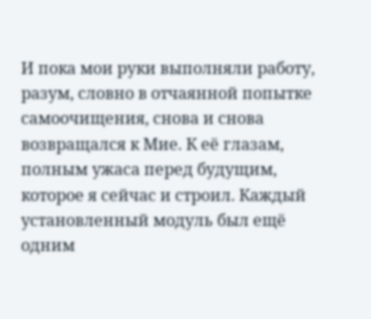И пока мои руки выполняли работу, разум, словно в отчаянной попытке самоочищения, снова и снова возвращался к Мие. К её глазам, полным ужаса перед будущим, которое я сейчас и строил. Каждый установленный модуль был ещё одним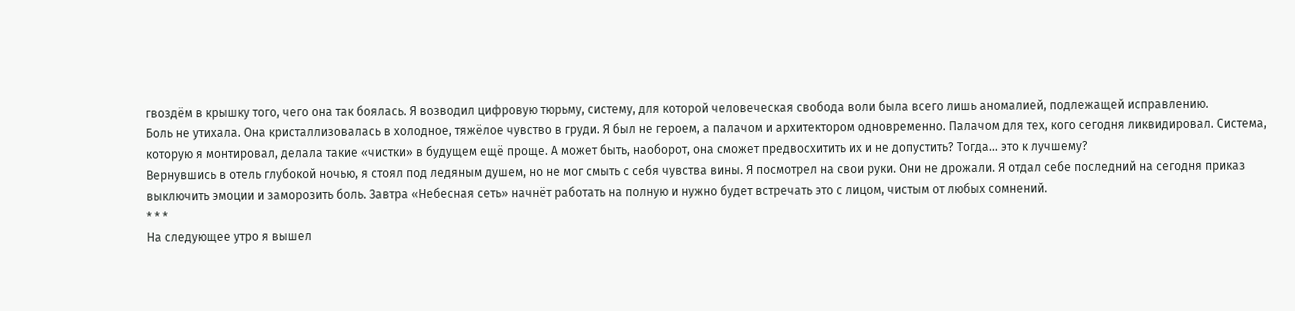гвоздём в крышку того, чего она так боялась. Я возводил цифровую тюрьму, систему, для которой человеческая свобода воли была всего лишь аномалией, подлежащей исправлению.
Боль не утихала. Она кристаллизовалась в холодное, тяжёлое чувство в груди. Я был не героем, а палачом и архитектором одновременно. Палачом для тех, кого сегодня ликвидировал. Система, которую я монтировал, делала такие «чистки» в будущем ещё проще. А может быть, наоборот, она сможет предвосхитить их и не допустить? Тогда… это к лучшему?
Вернувшись в отель глубокой ночью, я стоял под ледяным душем, но не мог смыть с себя чувства вины. Я посмотрел на свои руки. Они не дрожали. Я отдал себе последний на сегодня приказ выключить эмоции и заморозить боль. Завтра «Небесная сеть» начнёт работать на полную и нужно будет встречать это с лицом, чистым от любых сомнений.
* * *
На следующее утро я вышел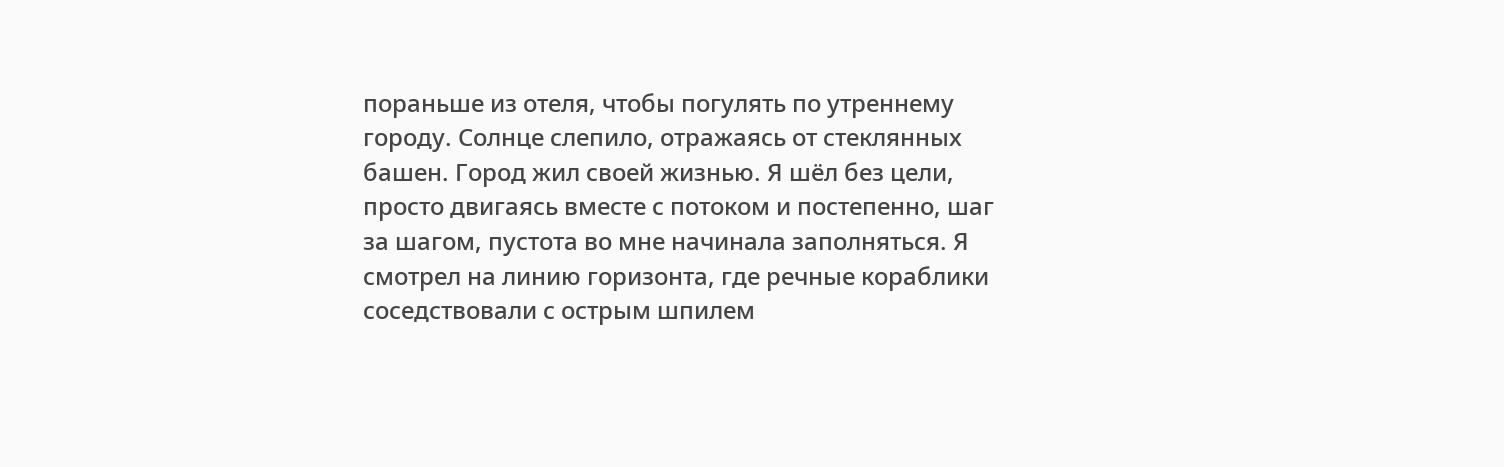пораньше из отеля, чтобы погулять по утреннему городу. Солнце слепило, отражаясь от стеклянных башен. Город жил своей жизнью. Я шёл без цели, просто двигаясь вместе с потоком и постепенно, шаг за шагом, пустота во мне начинала заполняться. Я смотрел на линию горизонта, где речные кораблики соседствовали с острым шпилем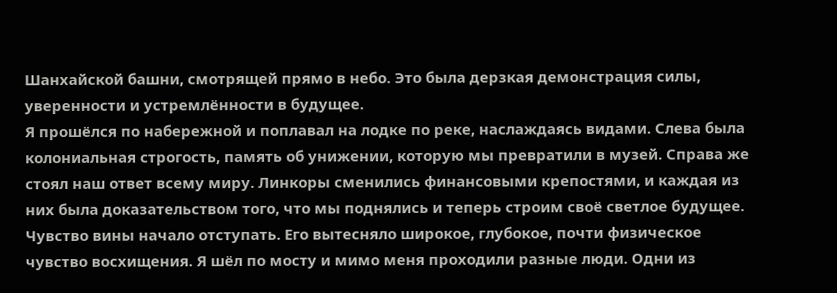Шанхайской башни, смотрящей прямо в небо. Это была дерзкая демонстрация силы, уверенности и устремлённости в будущее.
Я прошёлся по набережной и поплавал на лодке по реке, наслаждаясь видами. Слева была колониальная строгость, память об унижении, которую мы превратили в музей. Справа же стоял наш ответ всему миру. Линкоры сменились финансовыми крепостями, и каждая из них была доказательством того, что мы поднялись и теперь строим своё светлое будущее.
Чувство вины начало отступать. Его вытесняло широкое, глубокое, почти физическое чувство восхищения. Я шёл по мосту и мимо меня проходили разные люди. Одни из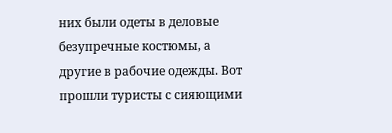них были одеты в деловые безупречные костюмы, а другие в рабочие одежды. Вот прошли туристы с сияющими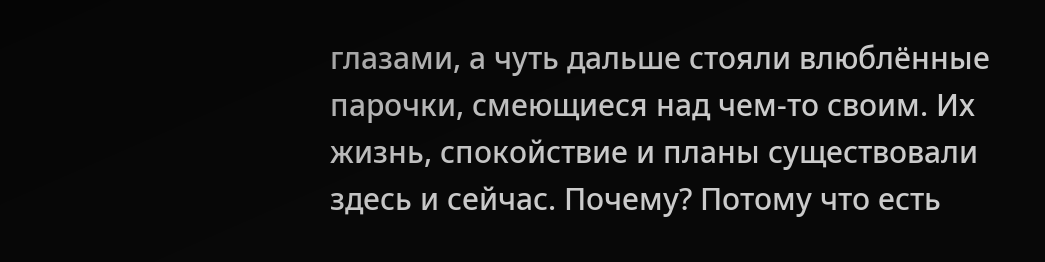глазами, а чуть дальше стояли влюблённые парочки, смеющиеся над чем-то своим. Их жизнь, спокойствие и планы существовали здесь и сейчас. Почему? Потому что есть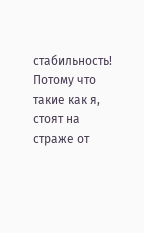стабильность! Потому что такие как я, стоят на страже от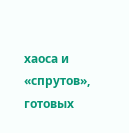хаоса и «спрутов», готовых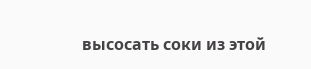высосать соки из этой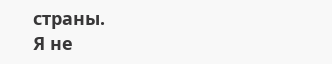страны.
Я не